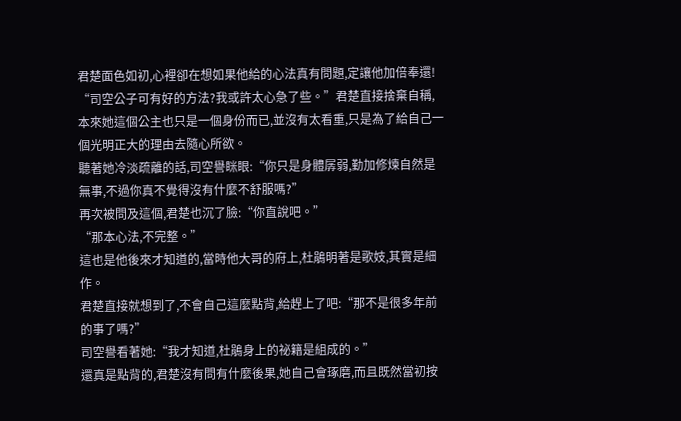君楚面色如初,心裡卻在想如果他給的心法真有問題,定讓他加倍奉還!
“司空公子可有好的方法?我或許太心急了些。”君楚直接捨棄自稱,本來她這個公主也只是一個身份而已,並沒有太看重,只是為了給自己一個光明正大的理由去隨心所欲。
聽著她冷淡疏離的話,司空譽眯眼:“你只是身體孱弱,勤加修煉自然是無事,不過你真不覺得沒有什麼不舒服嗎?”
再次被問及這個,君楚也沉了臉:“你直說吧。”
“那本心法,不完整。”
這也是他後來才知道的,當時他大哥的府上,杜鵑明著是歌妓,其實是細作。
君楚直接就想到了,不會自己這麼點背,給趕上了吧:“那不是很多年前的事了嗎?”
司空譽看著她:“我才知道,杜鵑身上的祕籍是組成的。”
還真是點背的,君楚沒有問有什麼後果,她自己會琢磨,而且既然當初按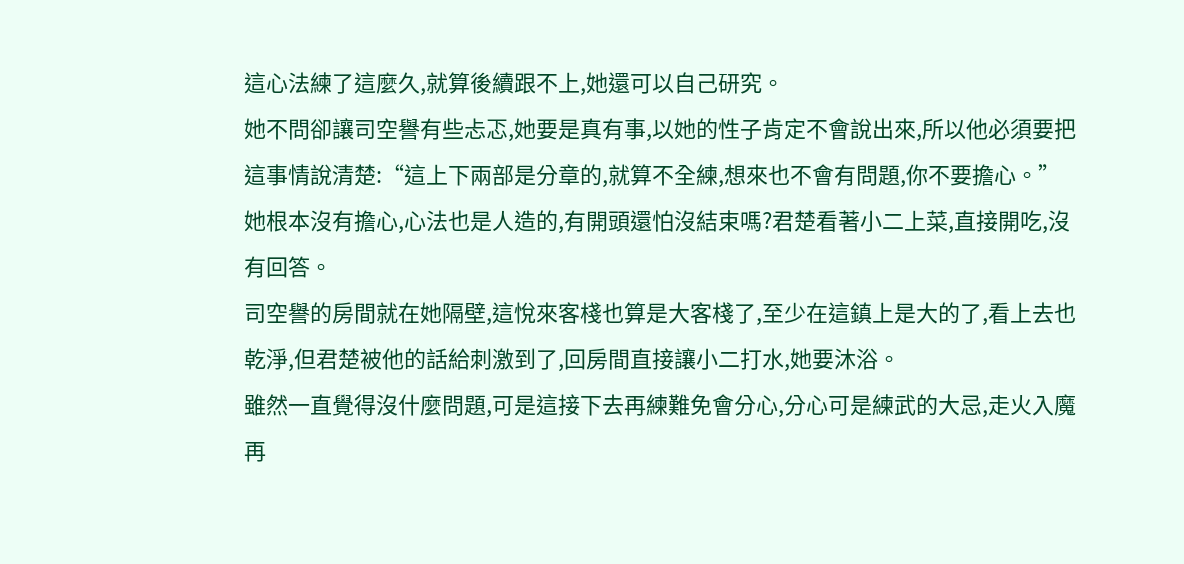這心法練了這麼久,就算後續跟不上,她還可以自己研究。
她不問卻讓司空譽有些忐忑,她要是真有事,以她的性子肯定不會說出來,所以他必須要把這事情說清楚:“這上下兩部是分章的,就算不全練,想來也不會有問題,你不要擔心。”
她根本沒有擔心,心法也是人造的,有開頭還怕沒結束嗎?君楚看著小二上菜,直接開吃,沒有回答。
司空譽的房間就在她隔壁,這悅來客棧也算是大客棧了,至少在這鎮上是大的了,看上去也乾淨,但君楚被他的話給刺激到了,回房間直接讓小二打水,她要沐浴。
雖然一直覺得沒什麼問題,可是這接下去再練難免會分心,分心可是練武的大忌,走火入魔再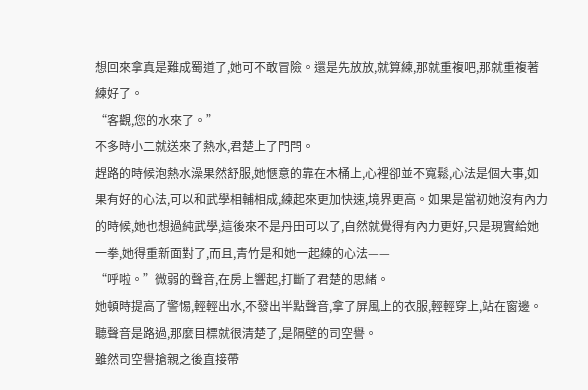想回來拿真是難成蜀道了,她可不敢冒險。還是先放放,就算練,那就重複吧,那就重複著練好了。
“客觀,您的水來了。”
不多時小二就送來了熱水,君楚上了門閂。
趕路的時候泡熱水澡果然舒服,她愜意的靠在木桶上,心裡卻並不寬鬆,心法是個大事,如果有好的心法,可以和武學相輔相成,練起來更加快速,境界更高。如果是當初她沒有內力的時候,她也想過純武學,這後來不是丹田可以了,自然就覺得有內力更好,只是現實給她一拳,她得重新面對了,而且,青竹是和她一起練的心法——
“呼啦。”微弱的聲音,在房上響起,打斷了君楚的思緒。
她頓時提高了警惕,輕輕出水,不發出半點聲音,拿了屏風上的衣服,輕輕穿上,站在窗邊。
聽聲音是路過,那麼目標就很清楚了,是隔壁的司空譽。
雖然司空譽搶親之後直接帶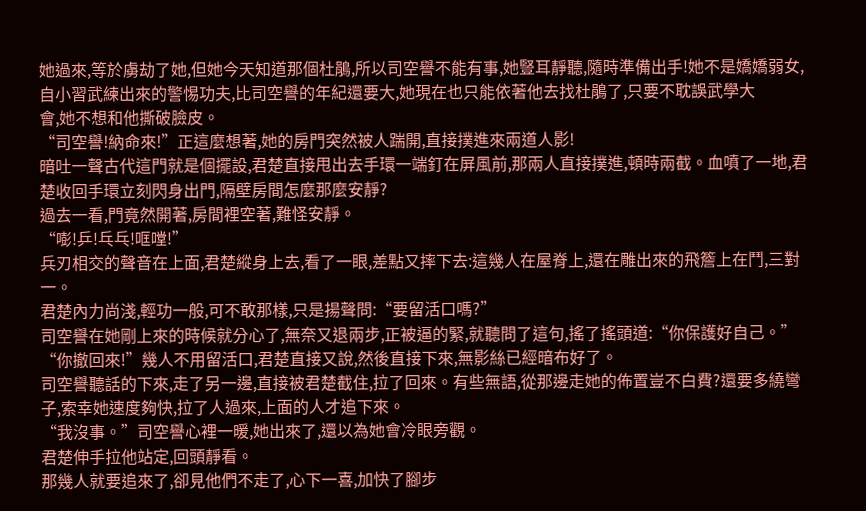她過來,等於虜劫了她,但她今天知道那個杜鵑,所以司空譽不能有事,她豎耳靜聽,隨時準備出手!她不是嬌嬌弱女,自小習武練出來的警惕功夫,比司空譽的年紀還要大,她現在也只能依著他去找杜鵑了,只要不耽誤武學大
會,她不想和他撕破臉皮。
“司空譽!納命來!”正這麼想著,她的房門突然被人踹開,直接撲進來兩道人影!
暗吐一聲古代這門就是個擺設,君楚直接甩出去手環一端釘在屏風前,那兩人直接撲進,頓時兩截。血噴了一地,君楚收回手環立刻閃身出門,隔壁房間怎麼那麼安靜?
過去一看,門竟然開著,房間裡空著,難怪安靜。
“嘭!乒!乓乓!哐嘡!”
兵刃相交的聲音在上面,君楚縱身上去,看了一眼,差點又摔下去:這幾人在屋脊上,還在雕出來的飛簷上在鬥,三對一。
君楚內力尚淺,輕功一般,可不敢那樣,只是揚聲問:“要留活口嗎?”
司空譽在她剛上來的時候就分心了,無奈又退兩步,正被逼的緊,就聽問了這句,搖了搖頭道:“你保護好自己。”
“你撤回來!”幾人不用留活口,君楚直接又說,然後直接下來,無影絲已經暗布好了。
司空譽聽話的下來,走了另一邊,直接被君楚截住,拉了回來。有些無語,從那邊走她的佈置豈不白費?還要多繞彎子,索幸她速度夠快,拉了人過來,上面的人才追下來。
“我沒事。”司空譽心裡一暖,她出來了,還以為她會冷眼旁觀。
君楚伸手拉他站定,回頭靜看。
那幾人就要追來了,卻見他們不走了,心下一喜,加快了腳步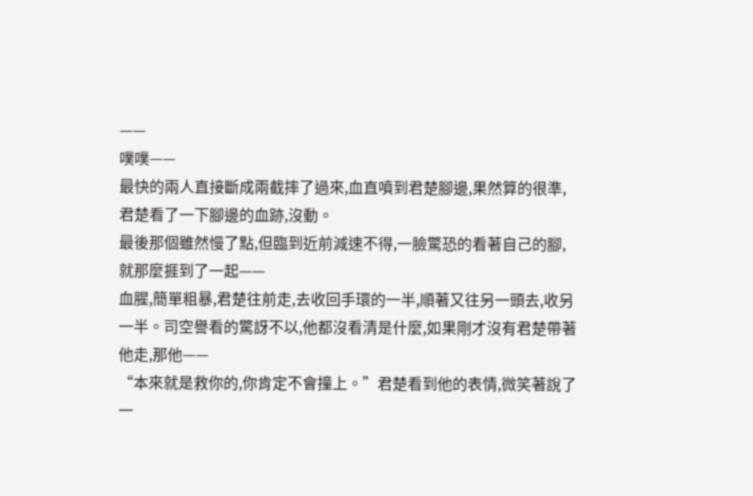——
噗噗——
最快的兩人直接斷成兩截摔了過來,血直噴到君楚腳邊,果然算的很準,君楚看了一下腳邊的血跡,沒動。
最後那個雖然慢了點,但臨到近前減速不得,一臉驚恐的看著自己的腳,就那麼捱到了一起——
血腥,簡單粗暴,君楚往前走,去收回手環的一半,順著又往另一頭去,收另一半。司空譽看的驚訝不以,他都沒看清是什麼,如果剛才沒有君楚帶著他走,那他——
“本來就是救你的,你肯定不會撞上。”君楚看到他的表情,微笑著說了一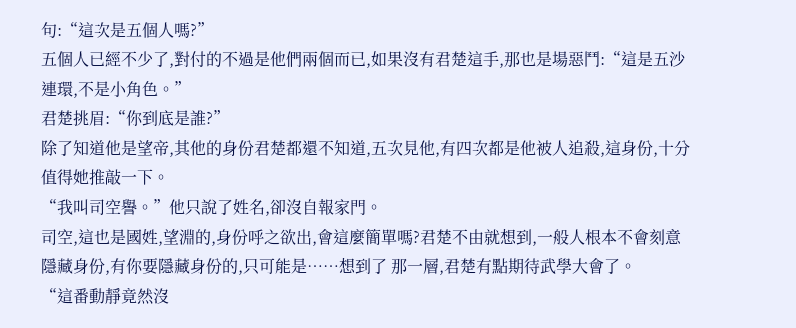句:“這次是五個人嗎?”
五個人已經不少了,對付的不過是他們兩個而已,如果沒有君楚這手,那也是場惡鬥:“這是五沙連環,不是小角色。”
君楚挑眉:“你到底是誰?”
除了知道他是望帝,其他的身份君楚都還不知道,五次見他,有四次都是他被人追殺,這身份,十分值得她推敲一下。
“我叫司空譽。”他只說了姓名,卻沒自報家門。
司空,這也是國姓,望淵的,身份呼之欲出,會這麼簡單嗎?君楚不由就想到,一般人根本不會刻意隱藏身份,有你要隱藏身份的,只可能是……想到了 那一層,君楚有點期待武學大會了。
“這番動靜竟然沒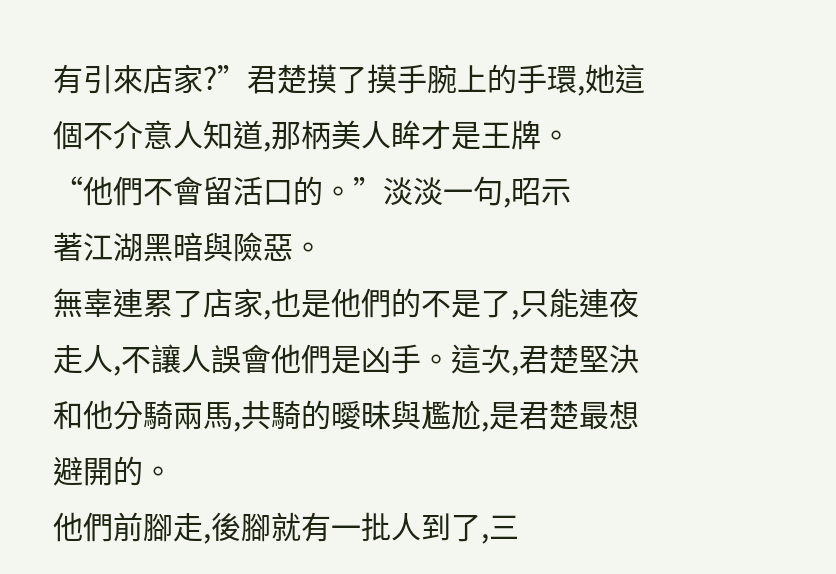有引來店家?”君楚摸了摸手腕上的手環,她這個不介意人知道,那柄美人眸才是王牌。
“他們不會留活口的。”淡淡一句,昭示
著江湖黑暗與險惡。
無辜連累了店家,也是他們的不是了,只能連夜走人,不讓人誤會他們是凶手。這次,君楚堅決和他分騎兩馬,共騎的曖昧與尷尬,是君楚最想避開的。
他們前腳走,後腳就有一批人到了,三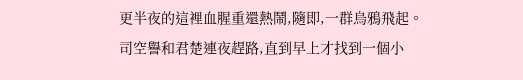更半夜的這裡血腥重還熱鬧,隨即,一群烏鴉飛起。
司空譽和君楚連夜趕路,直到早上才找到一個小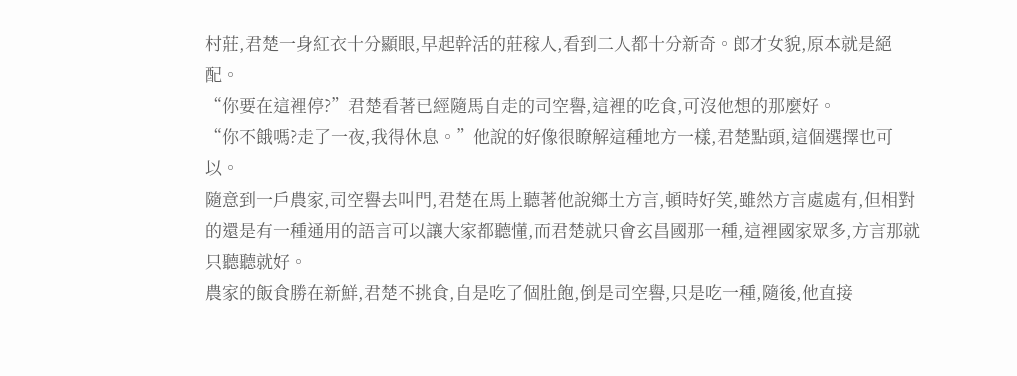村莊,君楚一身紅衣十分顯眼,早起幹活的莊稼人,看到二人都十分新奇。郎才女貌,原本就是絕配。
“你要在這裡停?”君楚看著已經隨馬自走的司空譽,這裡的吃食,可沒他想的那麼好。
“你不餓嗎?走了一夜,我得休息。”他說的好像很瞭解這種地方一樣,君楚點頭,這個選擇也可以。
隨意到一戶農家,司空譽去叫門,君楚在馬上聽著他說鄉土方言,頓時好笑,雖然方言處處有,但相對的還是有一種通用的語言可以讓大家都聽懂,而君楚就只會玄昌國那一種,這裡國家眾多,方言那就只聽聽就好。
農家的飯食勝在新鮮,君楚不挑食,自是吃了個肚飽,倒是司空譽,只是吃一種,隨後,他直接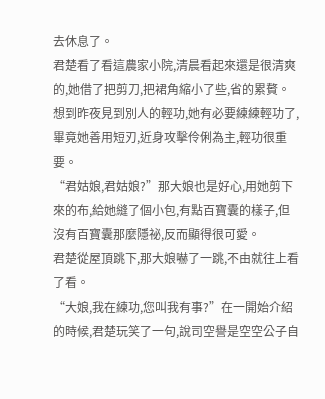去休息了。
君楚看了看這農家小院,清晨看起來還是很清爽的,她借了把剪刀,把裙角縮小了些,省的累贅。想到昨夜見到別人的輕功,她有必要練練輕功了,畢竟她善用短刃,近身攻擊伶俐為主,輕功很重要。
“君姑娘,君姑娘?”那大娘也是好心,用她剪下來的布,給她縫了個小包,有點百寶囊的樣子,但沒有百寶囊那麼隱祕,反而顯得很可愛。
君楚從屋頂跳下,那大娘嚇了一跳,不由就往上看了看。
“大娘,我在練功,您叫我有事?”在一開始介紹的時候,君楚玩笑了一句,說司空譽是空空公子自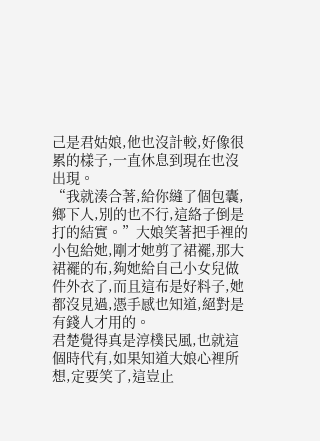己是君姑娘,他也沒計較,好像很累的樣子,一直休息到現在也沒出現。
“我就湊合著,給你縫了個包囊,鄉下人,別的也不行,這絡子倒是打的結實。”大娘笑著把手裡的小包給她,剛才她剪了裙襬,那大裙襬的布,夠她給自己小女兒做件外衣了,而且這布是好料子,她都沒見過,憑手感也知道,絕對是有錢人才用的。
君楚覺得真是淳樸民風,也就這個時代有,如果知道大娘心裡所想,定要笑了,這豈止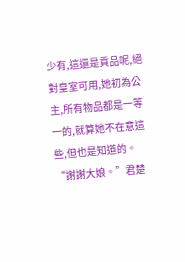少有,這還是貢品呢,絕對皇室可用,她初為公主,所有物品都是一等一的,就算她不在意這些,但也是知道的。
“謝謝大娘。”君楚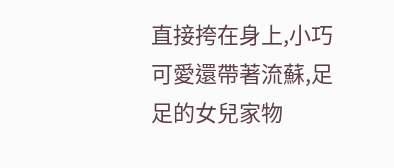直接挎在身上,小巧可愛還帶著流蘇,足足的女兒家物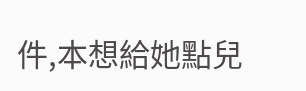件,本想給她點兒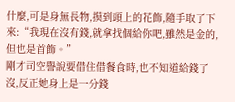什麼,可是身無長物,摸到頭上的花飾,隨手取了下來:“我現在沒有錢,就拿找個給你吧,雖然是金的,但也是首飾。”
剛才司空譽說要借住借餐食時,也不知道給錢了沒,反正她身上是一分錢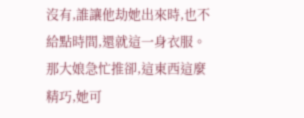沒有,誰讓他劫她出來時,也不給點時間,還就這一身衣服。
那大娘急忙推卻,這東西這麼精巧,她可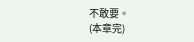不敢要。
(本章完)